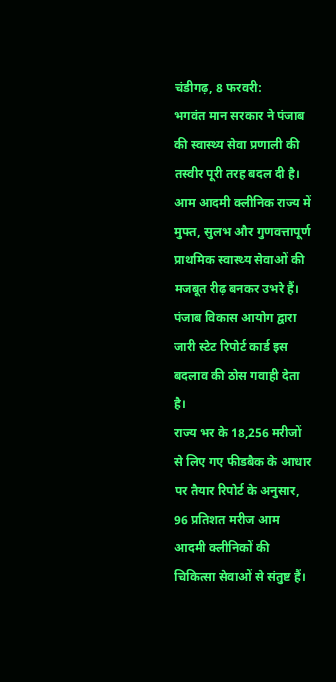चंडीगढ़, 8 फरवरी:
भगवंत मान सरकार ने पंजाब की स्वास्थ्य सेवा प्रणाली की तस्वीर पूरी तरह बदल दी है। आम आदमी क्लीनिक राज्य में मुफ्त, सुलभ और गुणवत्तापूर्ण प्राथमिक स्वास्थ्य सेवाओं की मजबूत रीढ़ बनकर उभरे हैं। पंजाब विकास आयोग द्वारा जारी स्टेट रिपोर्ट कार्ड इस बदलाव की ठोस गवाही देता है।
राज्य भर के 18,256 मरीजों से लिए गए फीडबैक के आधार पर तैयार रिपोर्ट के अनुसार, 96 प्रतिशत मरीज आम आदमी क्लीनिकों की चिकित्सा सेवाओं से संतुष्ट हैं।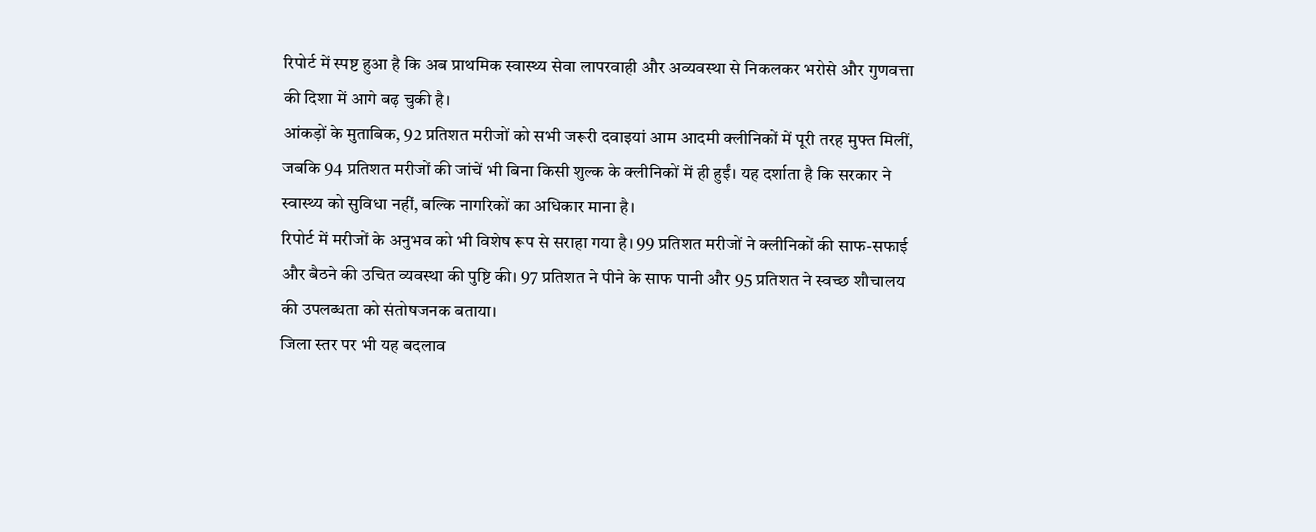रिपोर्ट में स्पष्ट हुआ है कि अब प्राथमिक स्वास्थ्य सेवा लापरवाही और अव्यवस्था से निकलकर भरोसे और गुणवत्ता की दिशा में आगे बढ़ चुकी है।
आंकड़ों के मुताबिक, 92 प्रतिशत मरीजों को सभी जरूरी दवाइयां आम आदमी क्लीनिकों में पूरी तरह मुफ्त मिलीं, जबकि 94 प्रतिशत मरीजों की जांचें भी बिना किसी शुल्क के क्लीनिकों में ही हुईं। यह दर्शाता है कि सरकार ने स्वास्थ्य को सुविधा नहीं, बल्कि नागरिकों का अधिकार माना है।
रिपोर्ट में मरीजों के अनुभव को भी विशेष रूप से सराहा गया है। 99 प्रतिशत मरीजों ने क्लीनिकों की साफ-सफाई और बैठने की उचित व्यवस्था की पुष्टि की। 97 प्रतिशत ने पीने के साफ पानी और 95 प्रतिशत ने स्वच्छ शौचालय की उपलब्धता को संतोषजनक बताया।
जिला स्तर पर भी यह बदलाव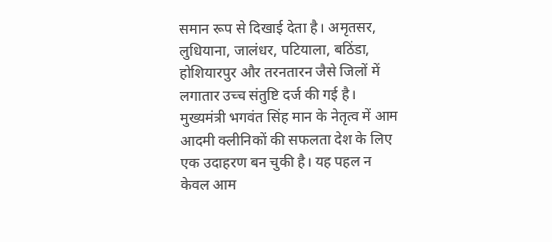समान रूप से दिखाई देता है। अमृतसर, लुधियाना, जालंधर, पटियाला, बठिंडा, होशियारपुर और तरनतारन जैसे जिलों में लगातार उच्च संतुष्टि दर्ज की गई है।
मुख्यमंत्री भगवंत सिंह मान के नेतृत्व में आम आदमी क्लीनिकों की सफलता देश के लिए एक उदाहरण बन चुकी है। यह पहल न केवल आम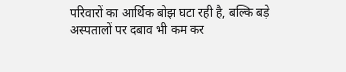परिवारों का आर्थिक बोझ घटा रही है, बल्कि बड़े अस्पतालों पर दबाव भी कम कर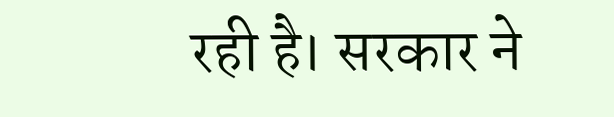रही है। सरकार ने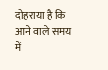दोहराया है कि आने वाले समय में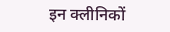इन क्लीनिकों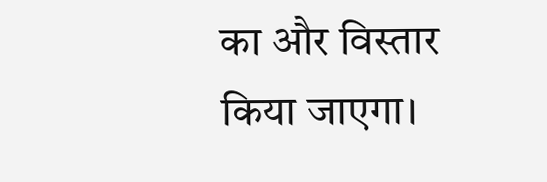का और विस्तार किया जाएगा।